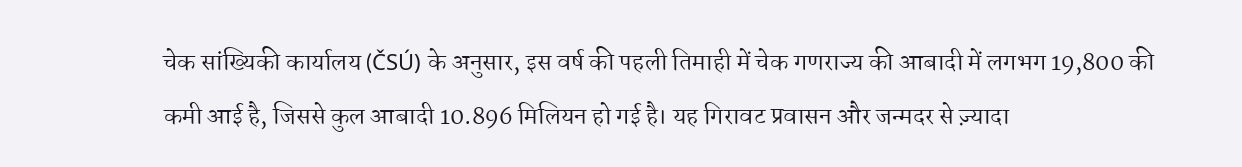चेक सांख्यिकी कार्यालय (ČSÚ) के अनुसार, इस वर्ष की पहली तिमाही में चेक गणराज्य की आबादी में लगभग 19,800 की कमी आई है, जिससे कुल आबादी 10.896 मिलियन हो गई है। यह गिरावट प्रवासन और जन्मदर से ज़्यादा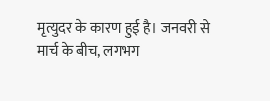मृत्युदर के कारण हुई है। जनवरी से मार्च के बीच, लगभग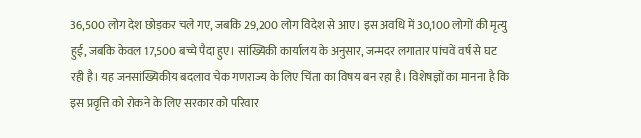36,500 लोग देश छोड़कर चले गए, जबकि 29,200 लोग विदेश से आए। इस अवधि में 30,100 लोगों की मृत्यु हुई, जबकि केवल 17,500 बच्चे पैदा हुए। सांख्यिकी कार्यालय के अनुसार, जन्मदर लगातार पांचवें वर्ष से घट रही है। यह जनसांख्यिकीय बदलाव चेक गणराज्य के लिए चिंता का विषय बन रहा है। विशेषज्ञों का मानना है कि इस प्रवृत्ति को रोकने के लिए सरकार को परिवार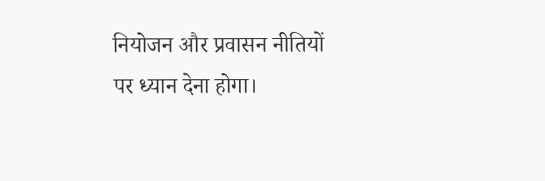नियोजन और प्रवासन नीतियों पर ध्यान देना होगा।